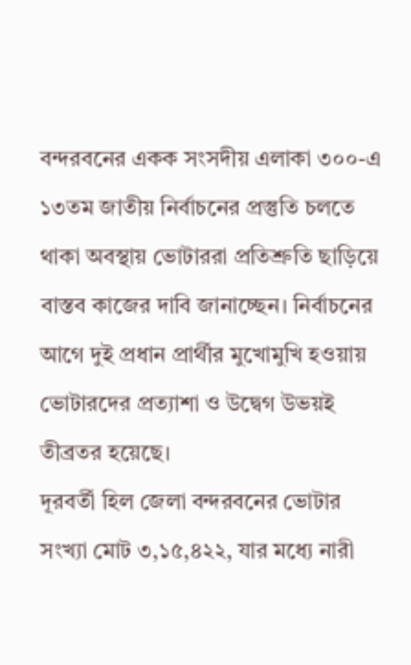বন্দরবনের একক সংসদীয় এলাকা ৩০০-এ ১৩তম জাতীয় নির্বাচনের প্রস্তুতি চলতে থাকা অবস্থায় ভোটাররা প্রতিশ্রুতি ছাড়িয়ে বাস্তব কাজের দাবি জানাচ্ছেন। নির্বাচনের আগে দুই প্রধান প্রার্থীর মুখোমুখি হওয়ায় ভোটারদের প্রত্যাশা ও উদ্বেগ উভয়ই তীব্রতর হয়েছে।
দূরবর্তী হিল জেলা বন্দরবনের ভোটার সংখ্যা মোট ৩,১৫,৪২২, যার মধ্যে নারী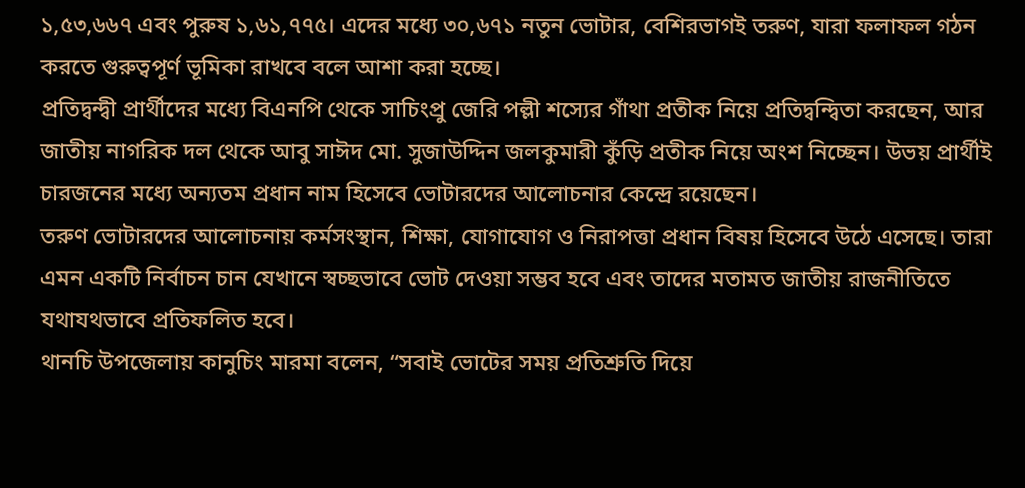১,৫৩,৬৬৭ এবং পুরুষ ১,৬১,৭৭৫। এদের মধ্যে ৩০,৬৭১ নতুন ভোটার, বেশিরভাগই তরুণ, যারা ফলাফল গঠন করতে গুরুত্বপূর্ণ ভূমিকা রাখবে বলে আশা করা হচ্ছে।
প্রতিদ্বন্দ্বী প্রার্থীদের মধ্যে বিএনপি থেকে সাচিংপ্রু জেরি পল্লী শস্যের গাঁথা প্রতীক নিয়ে প্রতিদ্বন্দ্বিতা করছেন, আর জাতীয় নাগরিক দল থেকে আবু সাঈদ মো. সুজাউদ্দিন জলকুমারী কুঁড়ি প্রতীক নিয়ে অংশ নিচ্ছেন। উভয় প্রার্থীই চারজনের মধ্যে অন্যতম প্রধান নাম হিসেবে ভোটারদের আলোচনার কেন্দ্রে রয়েছেন।
তরুণ ভোটারদের আলোচনায় কর্মসংস্থান, শিক্ষা, যোগাযোগ ও নিরাপত্তা প্রধান বিষয় হিসেবে উঠে এসেছে। তারা এমন একটি নির্বাচন চান যেখানে স্বচ্ছভাবে ভোট দেওয়া সম্ভব হবে এবং তাদের মতামত জাতীয় রাজনীতিতে যথাযথভাবে প্রতিফলিত হবে।
থানচি উপজেলায় কানুচিং মারমা বলেন, “সবাই ভোটের সময় প্রতিশ্রুতি দিয়ে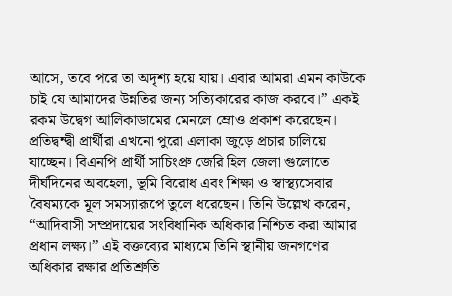আসে, তবে পরে তা অদৃশ্য হয়ে যায়। এবার আমরা এমন কাউকে চাই যে আমাদের উন্নতির জন্য সত্যিকারের কাজ করবে।” একই রকম উদ্বেগ আলিকাডামের মেনলে ম্রোও প্রকাশ করেছেন।
প্রতিদ্বন্দ্বী প্রার্থীরা এখনো পুরো এলাকা জুড়ে প্রচার চালিয়ে যাচ্ছেন। বিএনপি প্রার্থী সাচিংপ্রু জেরি হিল জেলা গুলোতে দীর্ঘদিনের অবহেলা, ভূমি বিরোধ এবং শিক্ষা ও স্বাস্থ্যসেবার বৈষম্যকে মূল সমস্যারূপে তুলে ধরেছেন। তিনি উল্লেখ করেন, “আদিবাসী সম্প্রদায়ের সংবিধানিক অধিকার নিশ্চিত করা আমার প্রধান লক্ষ্য।” এই বক্তব্যের মাধ্যমে তিনি স্থানীয় জনগণের অধিকার রক্ষার প্রতিশ্রুতি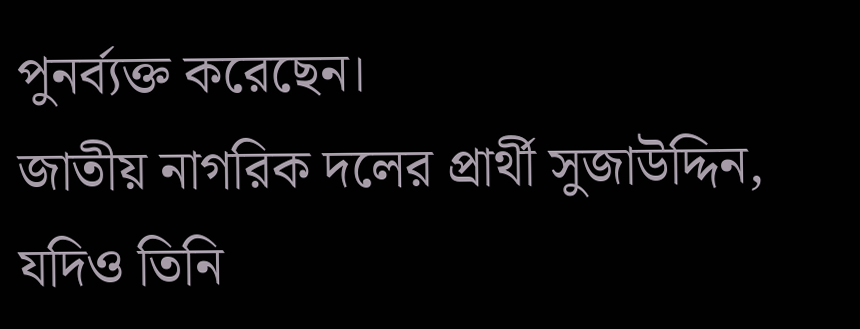পুনর্ব্যক্ত করেছেন।
জাতীয় নাগরিক দলের প্রার্থী সুজাউদ্দিন, যদিও তিনি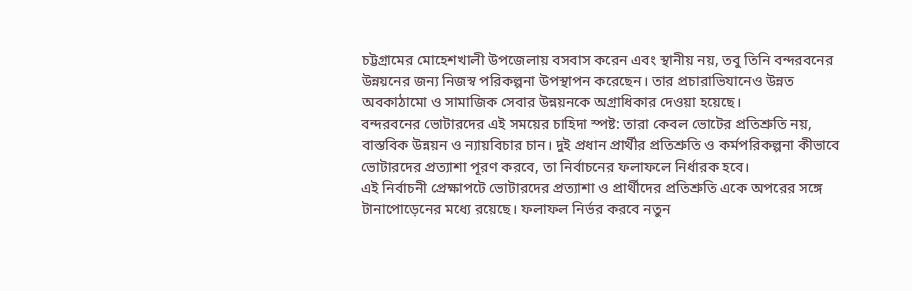চট্টগ্রামের মোহেশখালী উপজেলায় বসবাস করেন এবং স্থানীয় নয়, তবু তিনি বন্দরবনের উন্নয়নের জন্য নিজস্ব পরিকল্পনা উপস্থাপন করেছেন। তার প্রচারাভিযানেও উন্নত অবকাঠামো ও সামাজিক সেবার উন্নয়নকে অগ্রাধিকার দেওয়া হয়েছে।
বন্দরবনের ভোটারদের এই সময়ের চাহিদা স্পষ্ট: তারা কেবল ভোটের প্রতিশ্রুতি নয়, বাস্তবিক উন্নয়ন ও ন্যায়বিচার চান। দুই প্রধান প্রার্থীর প্রতিশ্রুতি ও কর্মপরিকল্পনা কীভাবে ভোটারদের প্রত্যাশা পূরণ করবে, তা নির্বাচনের ফলাফলে নির্ধারক হবে।
এই নির্বাচনী প্রেক্ষাপটে ভোটারদের প্রত্যাশা ও প্রার্থীদের প্রতিশ্রুতি একে অপরের সঙ্গে টানাপোড়েনের মধ্যে রয়েছে। ফলাফল নির্ভর করবে নতুন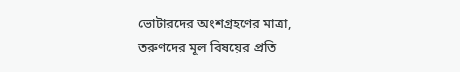ভোটারদের অংশগ্রহণের মাত্রা, তরুণদের মূল বিষয়ের প্রতি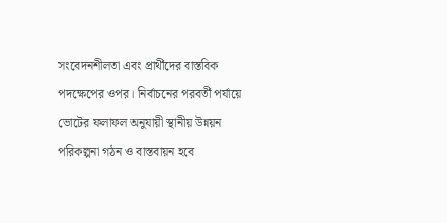সংবেদনশীলতা এবং প্রার্থীদের বাস্তবিক পদক্ষেপের ওপর। নির্বাচনের পরবর্তী পর্যায়ে ভোটের ফলাফল অনুযায়ী স্থানীয় উন্নয়ন পরিকল্পনা গঠন ও বাস্তবায়ন হবে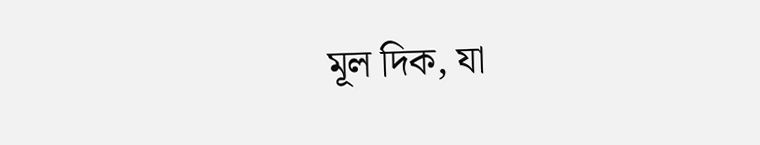মূল দিক, যা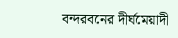বন্দরবনের দীর্ঘমেয়াদী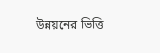উন্নয়নের ভিত্তি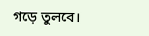গড়ে তুলবে।